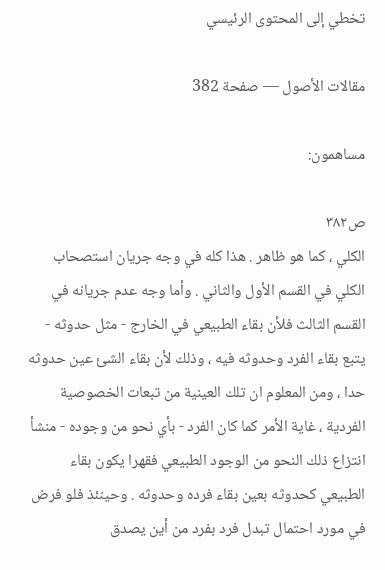تخطي إلى المحتوى الرئيسي

مقالات الأصول — صفحة 382

مساهمون:

ص٣٨٢
الكلي ، كما هو ظاهر . هذا كله في وجه جريان استصحاب الكلي في القسم الأول والثاني . وأما وجه عدم جريانه في القسم الثالث فلأن بقاء الطبيعي في الخارج - مثل حدوثه - يتبع بقاء الفرد وحدوثه فيه ، وذلك لأن بقاء الشئ عين حدوثه حدا ، ومن المعلوم ان تلك العينية من تبعات الخصوصية الفردية ، غاية الأمر كما كان الفرد - بأي نحو من وجوده - منشأ انتزاع ذلك النحو من الوجود الطبيعي فقهرا يكون بقاء الطبيعي كحدوثه بعين بقاء فرده وحدوثه . وحينئذ فلو فرض في مورد احتمال تبدل فرد بفرد من أين يصدق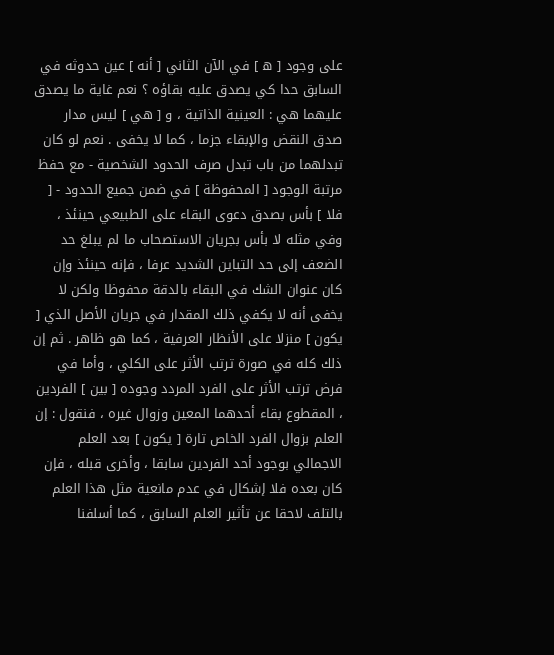على وجود [ ه ] في الآن الثاني [ أنه ] عين حدوثه في السابق حدا كي يصدق عليه بقاؤه ؟ نعم غاية ما يصدق عليهما هي : العينية الذاتية ، و [ هي ] ليس مدار صدق النقض والإبقاء جزما ، كما لا يخفى . نعم لو كان تبدلهما من باب تبدل صرف الحدود الشخصية - مع حفظ مرتبة الوجود [ المحفوظة ] في ضمن جميع الحدود - [ فلا ] بأس بصدق دعوى البقاء على الطبيعي حينئذ ، وفي مثله لا بأس بجريان الاستصحاب ما لم يبلغ حد الضعف إلى حد التباين الشديد عرفا ، فإنه حينئذ وإن كان عنوان الشك في البقاء بالدقة محفوظا ولكن لا يخفى أنه لا يكفي ذلك المقدار في جريان الأصل الذي [ يكون ] منزلا على الأنظار العرفية ، كما هو ظاهر . ثم إن ذلك كله في صورة ترتب الأثر على الكلي ، وأما في فرض ترتب الأثر على الفرد المردد وجوده [ بين ] الفردين ، المقطوع بقاء أحدهما المعين وزوال غيره ، فنقول : إن العلم بزوال الفرد الخاص تارة [ يكون ] بعد العلم الاجمالي بوجود أحد الفردين سابقا ، وأخرى قبله ، فإن كان بعده فلا إشكال في عدم مانعية مثل هذا العلم بالتلف لاحقا عن تأثير العلم السابق ، كما أسلفنا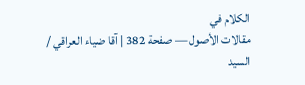الكلام في
مقالات الأصول — صفحة 382 | آقا ضياء العراقي / السيد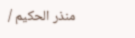منذر الحكيم /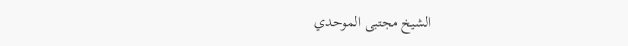الشيخ مجتبى الموحدي